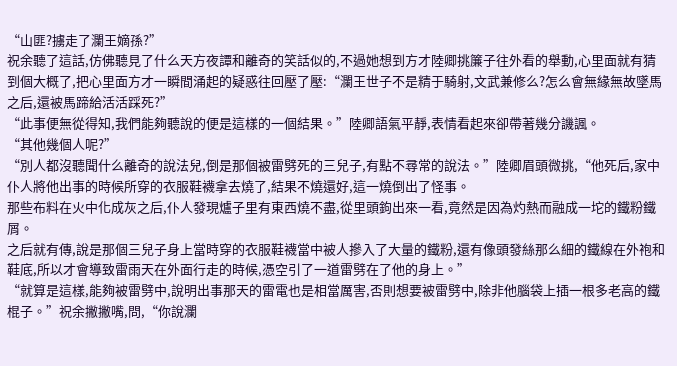“山匪?擄走了瀾王嫡孫?”
祝余聽了這話,仿佛聽見了什么天方夜譚和離奇的笑話似的,不過她想到方才陸卿挑簾子往外看的舉動,心里面就有猜到個大概了,把心里面方才一瞬間涌起的疑惑往回壓了壓:“瀾王世子不是精于騎射,文武兼修么?怎么會無緣無故墜馬之后,還被馬蹄給活活踩死?”
“此事便無從得知,我們能夠聽說的便是這樣的一個結果。”陸卿語氣平靜,表情看起來卻帶著幾分譏諷。
“其他幾個人呢?”
“別人都沒聽聞什么離奇的說法兒,倒是那個被雷劈死的三兒子,有點不尋常的說法。”陸卿眉頭微挑,“他死后,家中仆人將他出事的時候所穿的衣服鞋襪拿去燒了,結果不燒還好,這一燒倒出了怪事。
那些布料在火中化成灰之后,仆人發現爐子里有東西燒不盡,從里頭鉤出來一看,竟然是因為灼熱而融成一坨的鐵粉鐵屑。
之后就有傳,說是那個三兒子身上當時穿的衣服鞋襪當中被人摻入了大量的鐵粉,還有像頭發絲那么細的鐵線在外袍和鞋底,所以才會導致雷雨天在外面行走的時候,憑空引了一道雷劈在了他的身上。”
“就算是這樣,能夠被雷劈中,說明出事那天的雷電也是相當厲害,否則想要被雷劈中,除非他腦袋上插一根多老高的鐵棍子。”祝余撇撇嘴,問,“你說瀾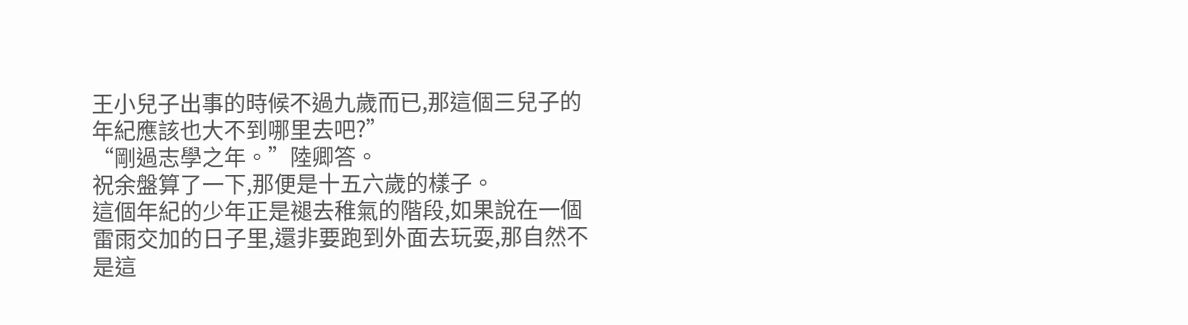王小兒子出事的時候不過九歲而已,那這個三兒子的年紀應該也大不到哪里去吧?”
“剛過志學之年。”陸卿答。
祝余盤算了一下,那便是十五六歲的樣子。
這個年紀的少年正是褪去稚氣的階段,如果說在一個雷雨交加的日子里,還非要跑到外面去玩耍,那自然不是這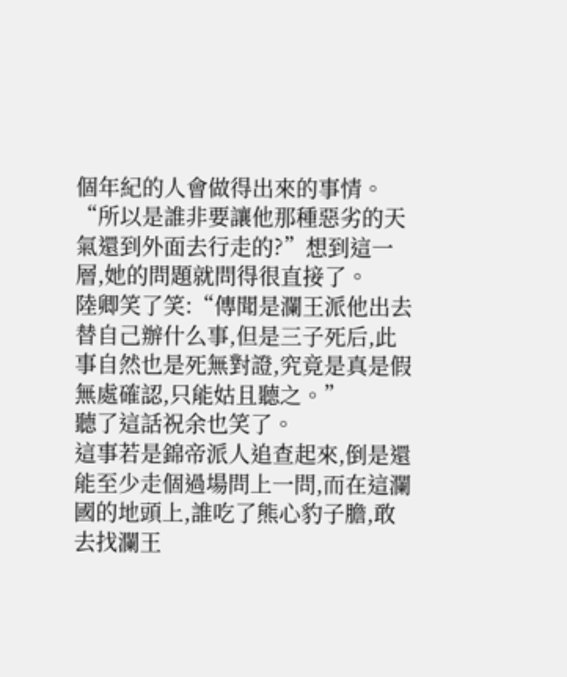個年紀的人會做得出來的事情。
“所以是誰非要讓他那種惡劣的天氣還到外面去行走的?”想到這一層,她的問題就問得很直接了。
陸卿笑了笑:“傳聞是瀾王派他出去替自己辦什么事,但是三子死后,此事自然也是死無對證,究竟是真是假無處確認,只能姑且聽之。”
聽了這話祝余也笑了。
這事若是錦帝派人追查起來,倒是還能至少走個過場問上一問,而在這瀾國的地頭上,誰吃了熊心豹子膽,敢去找瀾王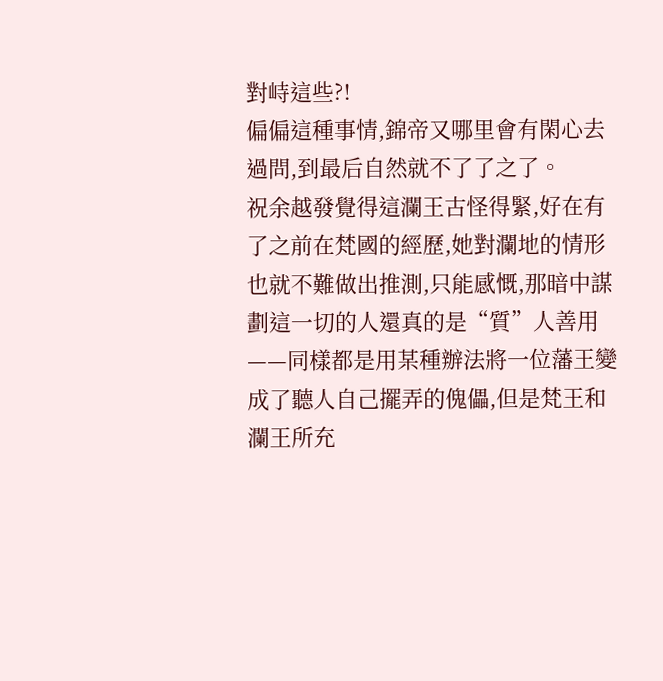對峙這些?!
偏偏這種事情,錦帝又哪里會有閑心去過問,到最后自然就不了了之了。
祝余越發覺得這瀾王古怪得緊,好在有了之前在梵國的經歷,她對瀾地的情形也就不難做出推測,只能感慨,那暗中謀劃這一切的人還真的是“質”人善用——同樣都是用某種辦法將一位藩王變成了聽人自己擺弄的傀儡,但是梵王和瀾王所充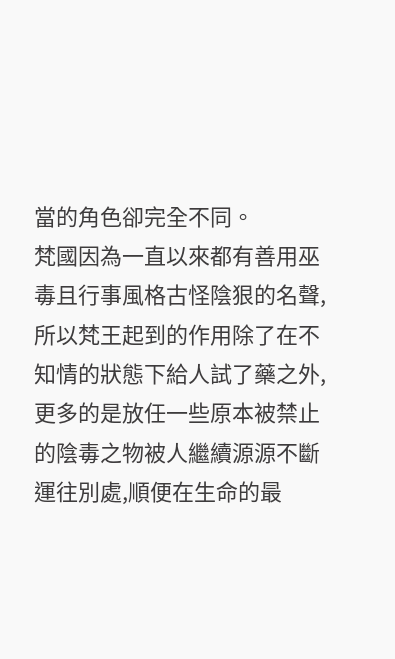當的角色卻完全不同。
梵國因為一直以來都有善用巫毒且行事風格古怪陰狠的名聲,所以梵王起到的作用除了在不知情的狀態下給人試了藥之外,更多的是放任一些原本被禁止的陰毒之物被人繼續源源不斷運往別處,順便在生命的最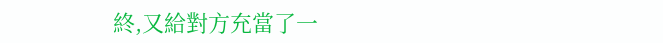終,又給對方充當了一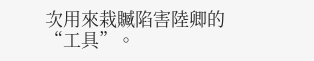次用來栽贓陷害陸卿的“工具”。